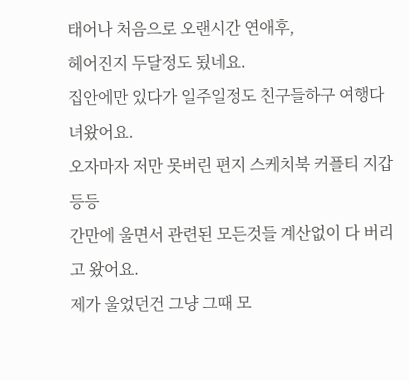태어나 처음으로 오랜시간 연애후,
헤어진지 두달정도 됬네요.
집안에만 있다가 일주일정도 친구들하구 여행다녀왔어요.
오자마자 저만 못버린 편지 스케치북 커플티 지갑 등등
간만에 울면서 관련된 모든것들 계산없이 다 버리고 왔어요.
제가 울었던건 그냥 그때 모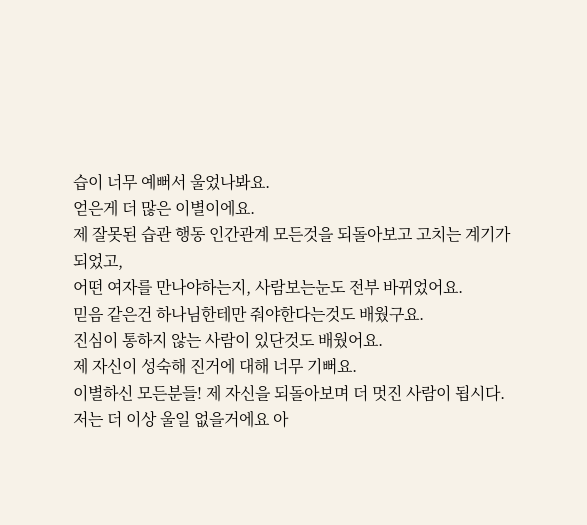습이 너무 예뻐서 울었나봐요.
얻은게 더 많은 이별이에요.
제 잘못된 습관 행동 인간관계 모든것을 되돌아보고 고치는 계기가 되었고,
어떤 여자를 만나야하는지, 사람보는눈도 전부 바뀌었어요.
믿음 같은건 하나님한테만 줘야한다는것도 배웠구요.
진심이 통하지 않는 사람이 있단것도 배웠어요.
제 자신이 성숙해 진거에 대해 너무 기뻐요.
이별하신 모든분들! 제 자신을 되돌아보며 더 멋진 사람이 됩시다.
저는 더 이상 울일 없을거에요 아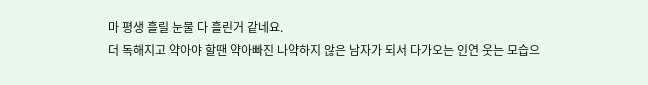마 평생 흘릴 눈물 다 흘린거 같네요.
더 독해지고 약아야 할땐 약아빠진 나약하지 않은 남자가 되서 다가오는 인연 웃는 모습으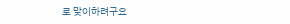로 맞이하려구요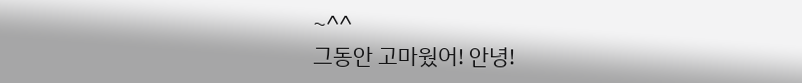~^^
그동안 고마웠어! 안녕!